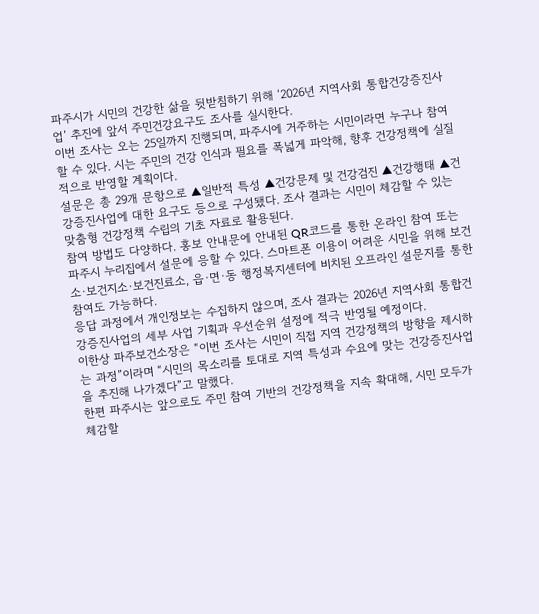파주시가 시민의 건강한 삶을 뒷받침하기 위해 ‘2026년 지역사회 통합건강증진사업’ 추진에 앞서 주민건강요구도 조사를 실시한다.
이번 조사는 오는 25일까지 진행되며, 파주시에 거주하는 시민이라면 누구나 참여할 수 있다. 시는 주민의 건강 인식과 필요를 폭넓게 파악해, 향후 건강정책에 실질적으로 반영할 계획이다.
설문은 총 29개 문항으로 ▲일반적 특성 ▲건강문제 및 건강검진 ▲건강행태 ▲건강증진사업에 대한 요구도 등으로 구성됐다. 조사 결과는 시민이 체감할 수 있는 맞춤형 건강정책 수립의 기초 자료로 활용된다.
참여 방법도 다양하다. 홍보 안내문에 안내된 QR코드를 통한 온라인 참여 또는 파주시 누리집에서 설문에 응할 수 있다. 스마트폰 이용이 어려운 시민을 위해 보건소·보건지소·보건진료소, 읍·면·동 행정복지센터에 비치된 오프라인 설문지를 통한 참여도 가능하다.
응답 과정에서 개인정보는 수집하지 않으며, 조사 결과는 2026년 지역사회 통합건강증진사업의 세부 사업 기획과 우선순위 설정에 적극 반영될 예정이다.
이한상 파주보건소장은 “이번 조사는 시민이 직접 지역 건강정책의 방향을 제시하는 과정”이라며 “시민의 목소리를 토대로 지역 특성과 수요에 맞는 건강증진사업을 추진해 나가겠다”고 말했다.
한편 파주시는 앞으로도 주민 참여 기반의 건강정책을 지속 확대해, 시민 모두가 체감할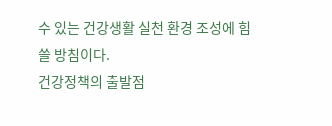수 있는 건강생활 실천 환경 조성에 힘쓸 방침이다.
건강정책의 출발점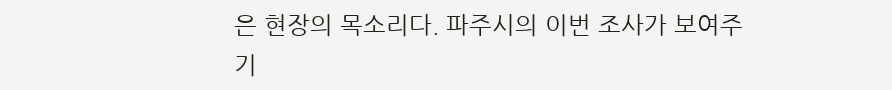은 현장의 목소리다. 파주시의 이번 조사가 보여주기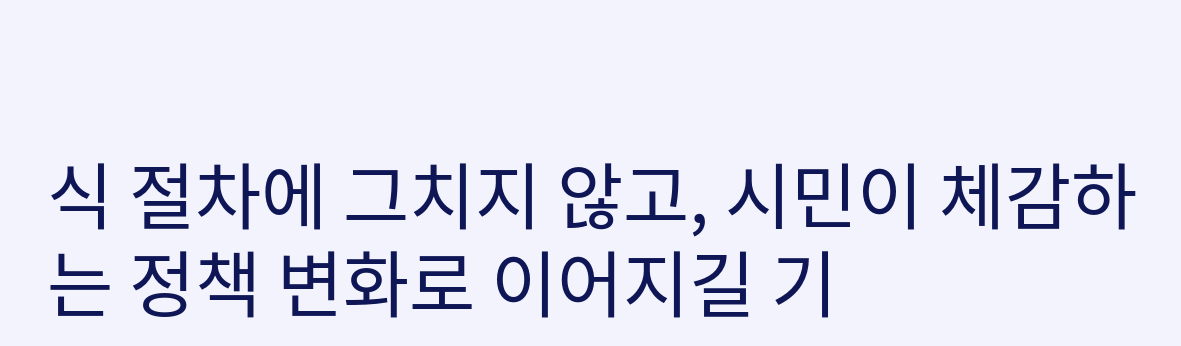식 절차에 그치지 않고, 시민이 체감하는 정책 변화로 이어지길 기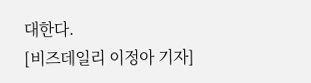대한다.
[비즈데일리 이정아 기자]